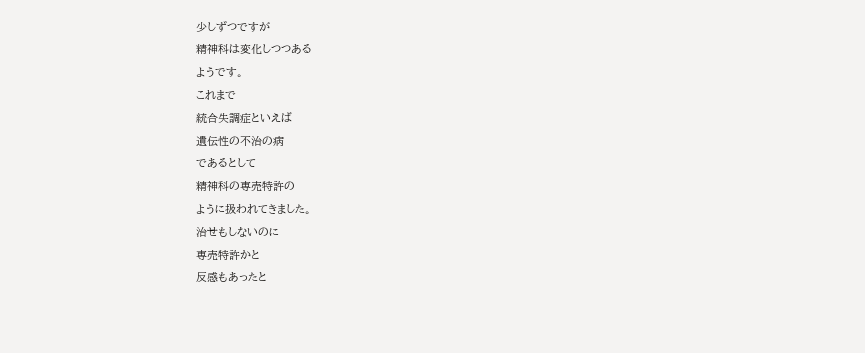少しずつですが
精神科は変化しつつある
ようです。
これまで
統合失調症といえば
遺伝性の不治の病
であるとして
精神科の専売特許の
ように扱われてきました。
治せもしないのに
専売特許かと
反感もあったと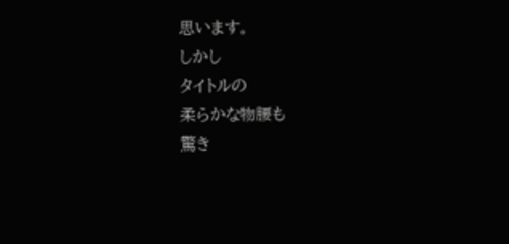思います。
しかし
タイトルの
柔らかな物腰も
驚き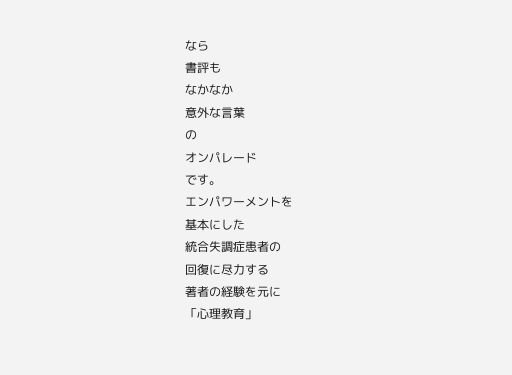なら
書評も
なかなか
意外な言葉
の
オンパレード
です。
エンパワーメントを
基本にした
統合失調症患者の
回復に尽力する
著者の経験を元に
「心理教育」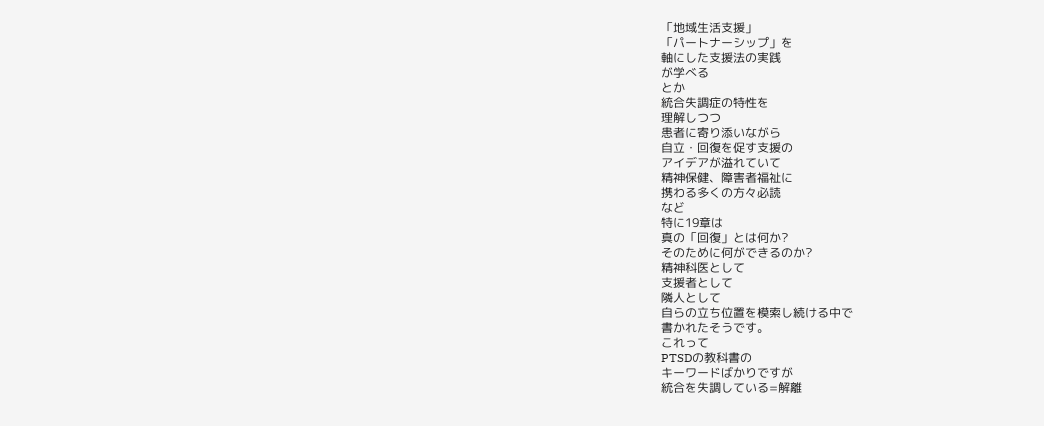「地域生活支援」
「パートナーシップ」を
軸にした支援法の実践
が学べる
とか
統合失調症の特性を
理解しつつ
患者に寄り添いながら
自立・回復を促す支援の
アイデアが溢れていて
精神保健、障害者福祉に
携わる多くの方々必読
など
特に19章は
真の「回復」とは何か?
そのために何ができるのか?
精神科医として
支援者として
隣人として
自らの立ち位置を模索し続ける中で
書かれたそうです。
これって
PTSDの教科書の
キーワードばかりですが
統合を失調している=解離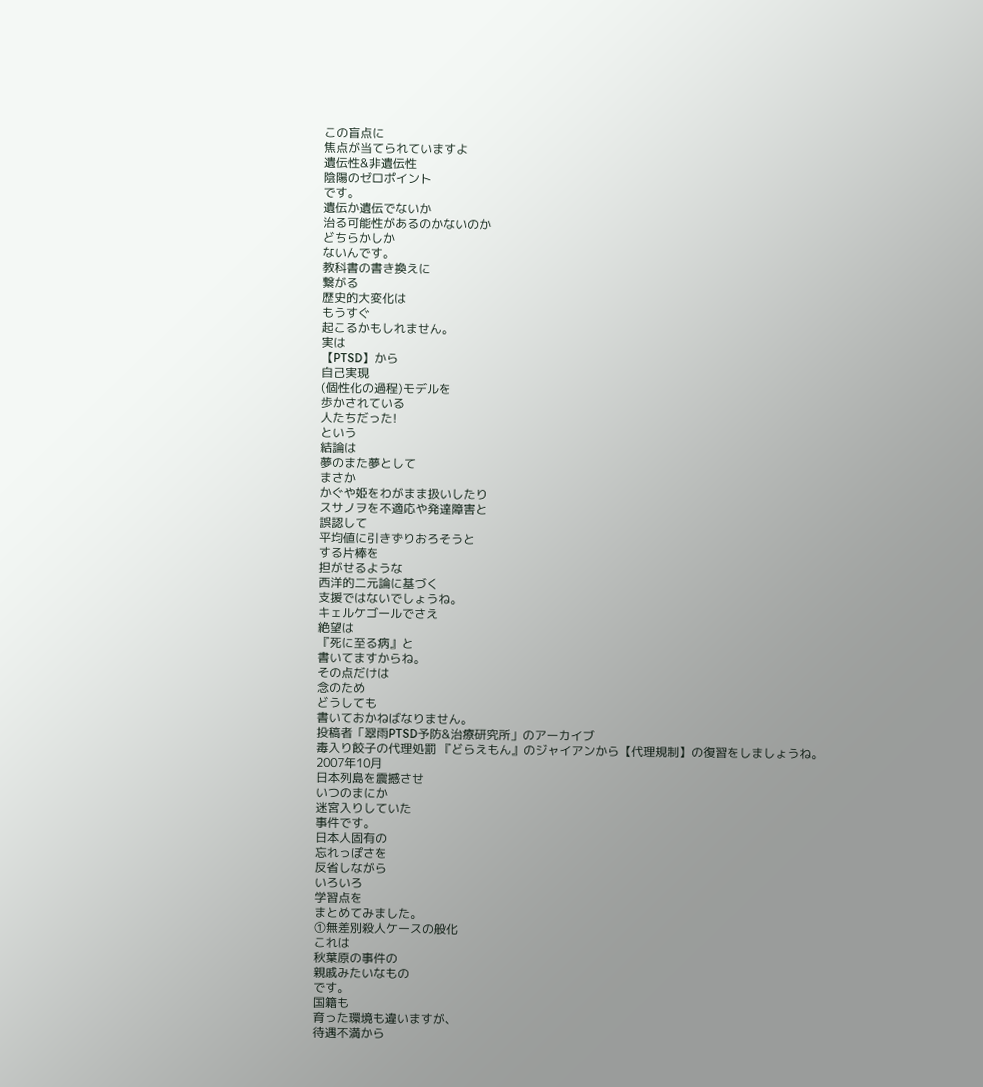この盲点に
焦点が当てられていますよ
遺伝性&非遺伝性
陰陽のゼロポイント
です。
遺伝か遺伝でないか
治る可能性があるのかないのか
どちらかしか
ないんです。
教科書の書き換えに
繋がる
歴史的大変化は
もうすぐ
起こるかもしれません。
実は
【PTSD】から
自己実現
(個性化の過程)モデルを
歩かされている
人たちだった!
という
結論は
夢のまた夢として
まさか
かぐや姫をわがまま扱いしたり
スサノヲを不適応や発達障害と
誤認して
平均値に引きずりおろそうと
する片棒を
担がせるような
西洋的二元論に基づく
支援ではないでしょうね。
キェルケゴールでさえ
絶望は
『死に至る病』と
書いてますからね。
その点だけは
念のため
どうしても
書いておかねばなりません。
投稿者「翠雨PTSD予防&治療研究所」のアーカイブ
毒入り餃子の代理処罰 『どらえもん』のジャイアンから【代理規制】の復習をしましょうね。
2007年10月
日本列島を震撼させ
いつのまにか
迷宮入りしていた
事件です。
日本人固有の
忘れっぽさを
反省しながら
いろいろ
学習点を
まとめてみました。
①無差別殺人ケースの般化
これは
秋葉原の事件の
親戚みたいなもの
です。
国籍も
育った環境も違いますが、
待遇不満から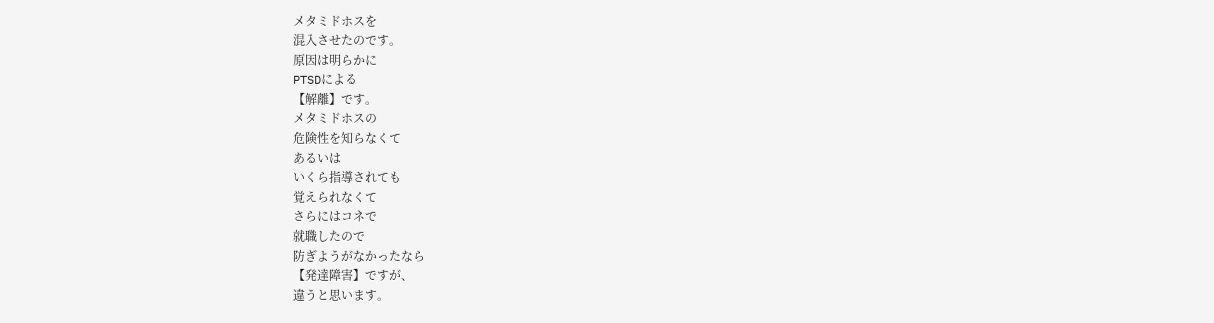メタミドホスを
混入させたのです。
原因は明らかに
PTSDによる
【解離】です。
メタミドホスの
危険性を知らなくて
あるいは
いくら指導されても
覚えられなくて
さらにはコネで
就職したので
防ぎようがなかったなら
【発達障害】ですが、
違うと思います。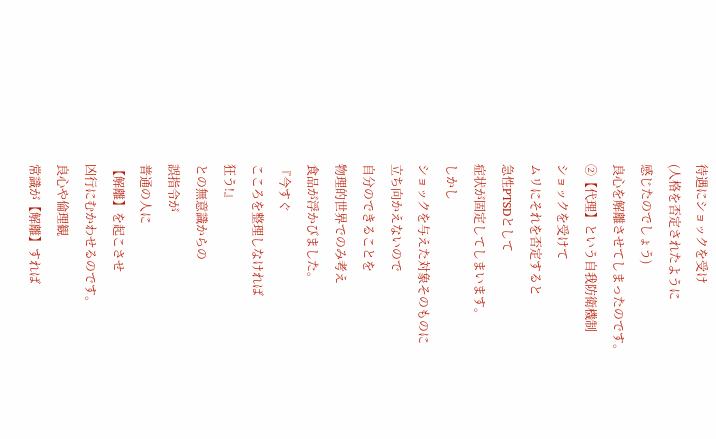待遇にショックを受け
(人格を否定されたように
感じたのでしょう)
良心を解離させてしまったのです。
②【代理】という自我防衛機制
ショックを受けて
ムリにそれを否定すると
急性PTSDとして
症状が固定してしまいます。
しかし
ショックを与えた対象そのものに
立ち向かえないので
自分のできることを
物理的世界でのみ考え
食品が浮かびました。
『今すぐ
こころを整理しなければ
狂う!』
との無意識からの
誤指令が
普通の人に
【解離】を起こさせ
凶行にむかわせるのです。
良心や倫理観
常識が【解離】すれば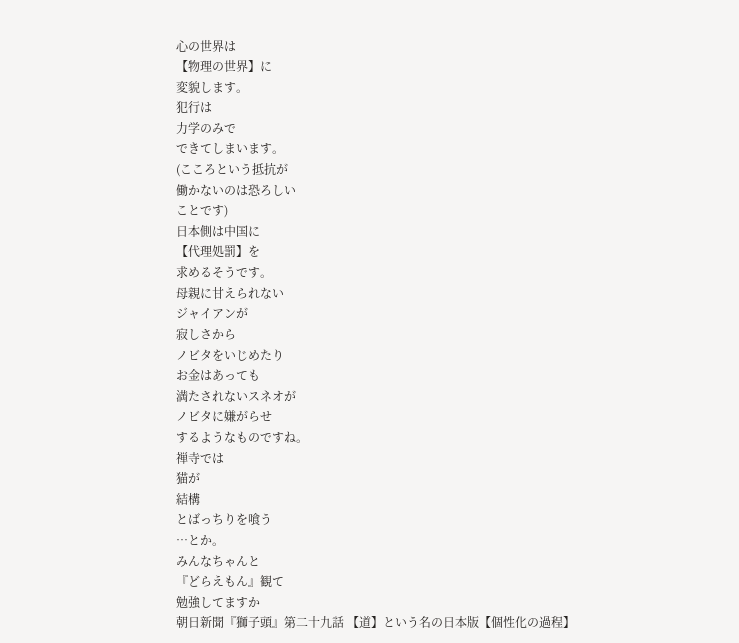心の世界は
【物理の世界】に
変貌します。
犯行は
力学のみで
できてしまいます。
(こころという抵抗が
働かないのは恐ろしい
ことです)
日本側は中国に
【代理処罰】を
求めるそうです。
母親に甘えられない
ジャイアンが
寂しさから
ノビタをいじめたり
お金はあっても
満たされないスネオが
ノビタに嫌がらせ
するようなものですね。
禅寺では
猫が
結構
とばっちりを喰う
…とか。
みんなちゃんと
『どらえもん』観て
勉強してますか
朝日新聞『獅子頭』第二十九話 【道】という名の日本版【個性化の過程】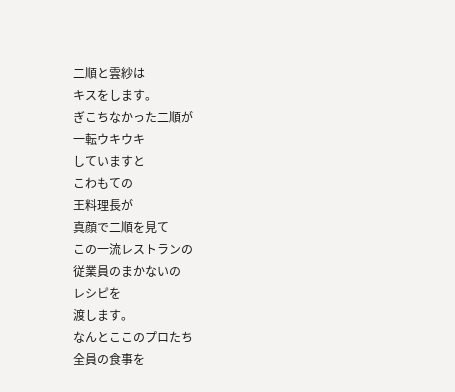二順と雲紗は
キスをします。
ぎこちなかった二順が
一転ウキウキ
していますと
こわもての
王料理長が
真顔で二順を見て
この一流レストランの
従業員のまかないの
レシピを
渡します。
なんとここのプロたち
全員の食事を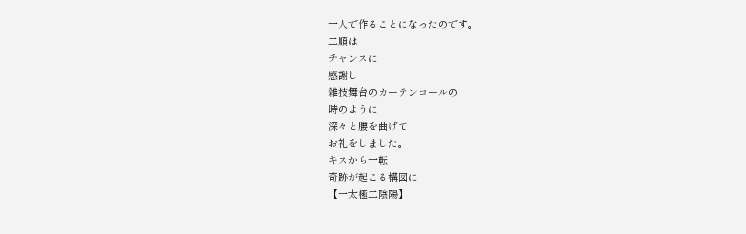一人で作ることになったのです。
二順は
チャンスに
感謝し
雑技舞台のカーテンコールの
時のように
深々と腰を曲げて
お礼をしました。
キスから一転
奇跡が起こる構図に
【一太極二陰陽】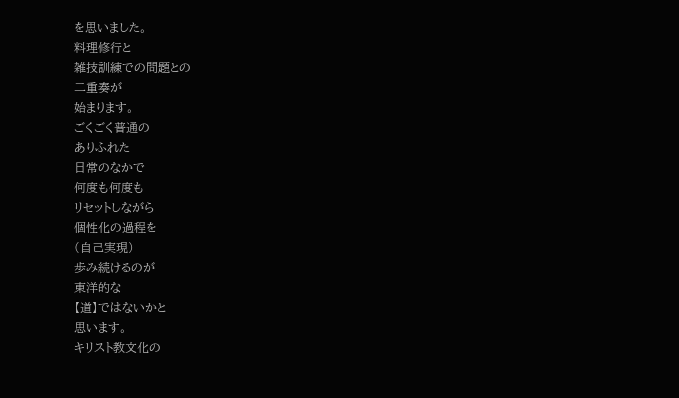を思いました。
料理修行と
雑技訓練での問題との
二重奏が
始まります。
ごくごく普通の
ありふれた
日常のなかで
何度も何度も
リセットしながら
個性化の過程を
(自己実現)
歩み続けるのが
東洋的な
【道】ではないかと
思います。
キリスト教文化の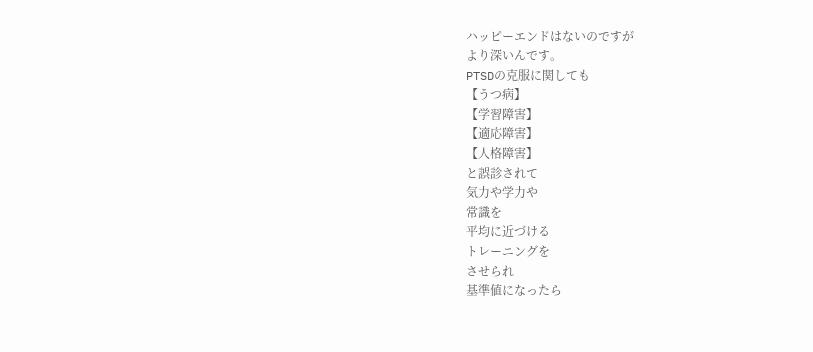ハッピーエンドはないのですが
より深いんです。
PTSDの克服に関しても
【うつ病】
【学習障害】
【適応障害】
【人格障害】
と誤診されて
気力や学力や
常識を
平均に近づける
トレーニングを
させられ
基準値になったら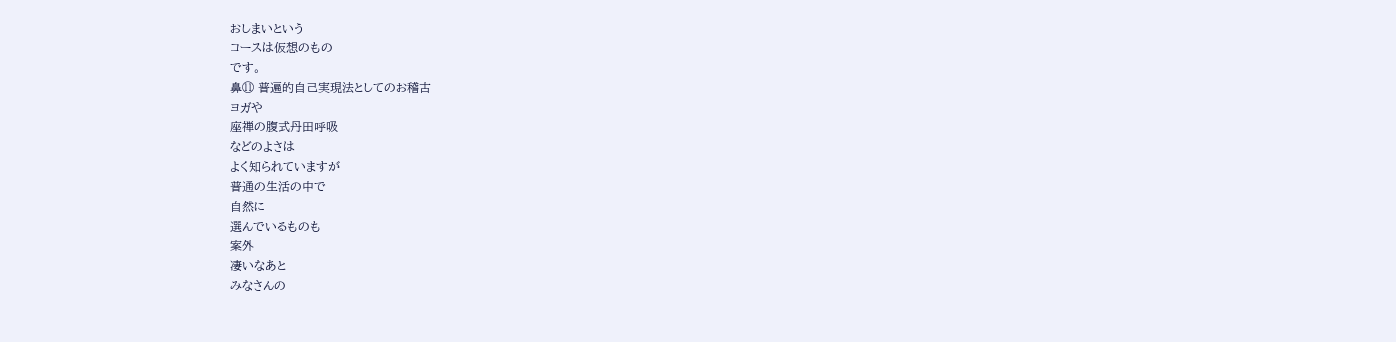おしまいという
コースは仮想のもの
です。
鼻⑪ 普遍的自己実現法としてのお稽古
ヨガや
座禅の腹式丹田呼吸
などのよさは
よく知られていますが
普通の生活の中で
自然に
選んでいるものも
案外
凄いなあと
みなさんの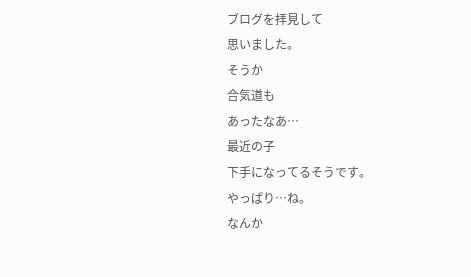ブログを拝見して
思いました。
そうか
合気道も
あったなあ…
最近の子
下手になってるそうです。
やっぱり…ね。
なんか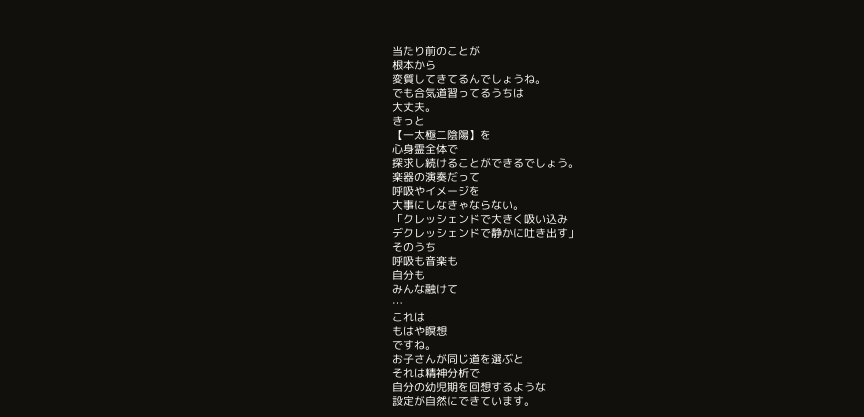当たり前のことが
根本から
変質してきてるんでしょうね。
でも合気道習ってるうちは
大丈夫。
きっと
【一太極二陰陽】を
心身霊全体で
探求し続けることができるでしょう。
楽器の演奏だって
呼吸やイメージを
大事にしなきゃならない。
「クレッシェンドで大きく吸い込み
デクレッシェンドで静かに吐き出す」
そのうち
呼吸も音楽も
自分も
みんな融けて
…
これは
もはや瞑想
ですね。
お子さんが同じ道を選ぶと
それは精神分析で
自分の幼児期を回想するような
設定が自然にできています。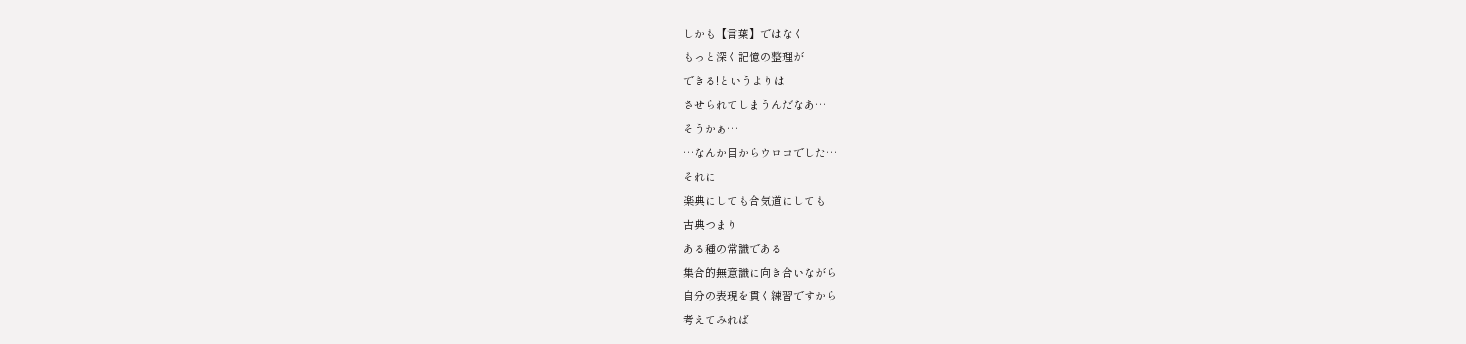しかも【言葉】ではなく
もっと深く記憶の整理が
できる!というよりは
させられてしまうんだなあ…
そうかぁ…
…なんか目からウロコでした…
それに
楽典にしても合気道にしても
古典つまり
ある種の常識である
集合的無意識に向き合いながら
自分の表現を貫く練習ですから
考えてみれば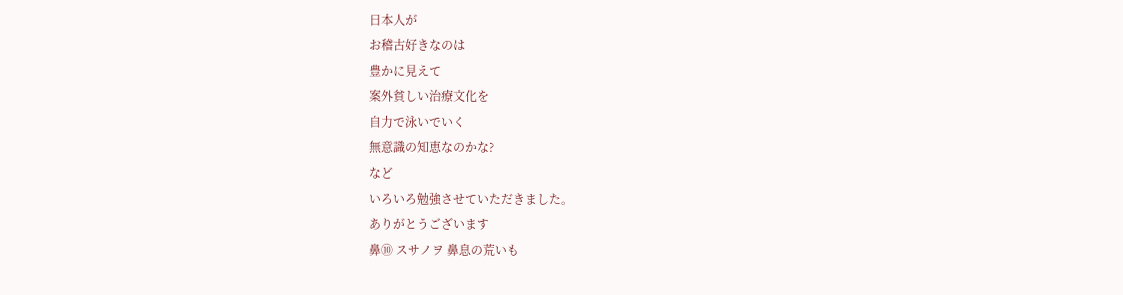日本人が
お稽古好きなのは
豊かに見えて
案外貧しい治療文化を
自力で泳いでいく
無意識の知恵なのかな?
など
いろいろ勉強させていただきました。
ありがとうございます
鼻⑩ スサノヲ 鼻息の荒いも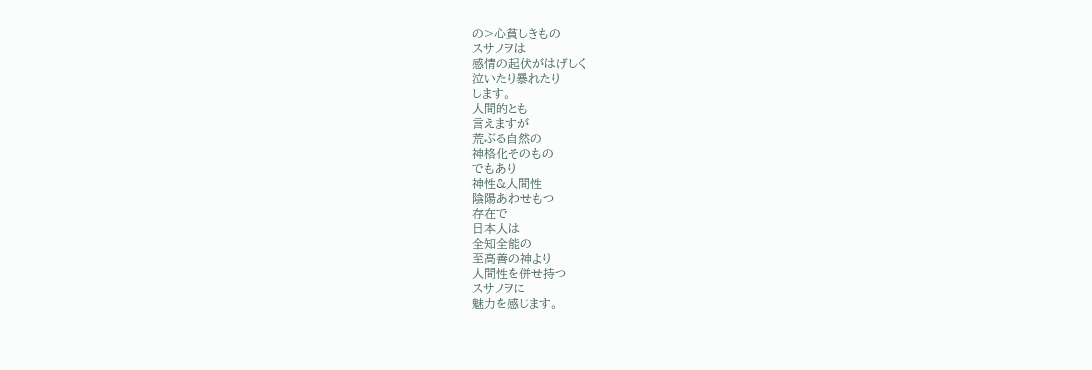の>心貧しきもの
スサノヲは
感情の起伏がはげしく
泣いたり暴れたり
します。
人間的とも
言えますが
荒ぶる自然の
神格化そのもの
でもあり
神性&人間性
陰陽あわせもつ
存在で
日本人は
全知全能の
至高善の神より
人間性を併せ持つ
スサノヲに
魅力を感じます。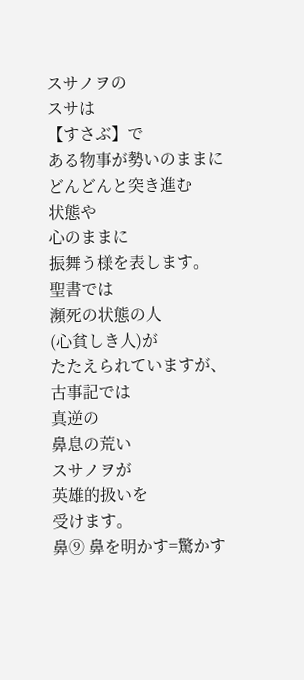スサノヲの
スサは
【すさぶ】で
ある物事が勢いのままに
どんどんと突き進む
状態や
心のままに
振舞う様を表します。
聖書では
瀕死の状態の人
(心貧しき人)が
たたえられていますが、
古事記では
真逆の
鼻息の荒い
スサノヲが
英雄的扱いを
受けます。
鼻⑨ 鼻を明かす=驚かす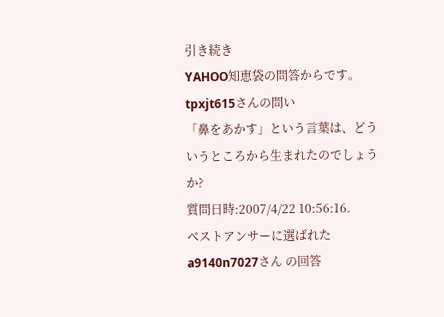引き続き
YAHOO知恵袋の問答からです。
tpxjt615さんの問い
「鼻をあかす」という言葉は、どういうところから生まれたのでしょうか?
質問日時:2007/4/22 10:56:16.
ベストアンサーに選ばれたa9140n7027さん の回答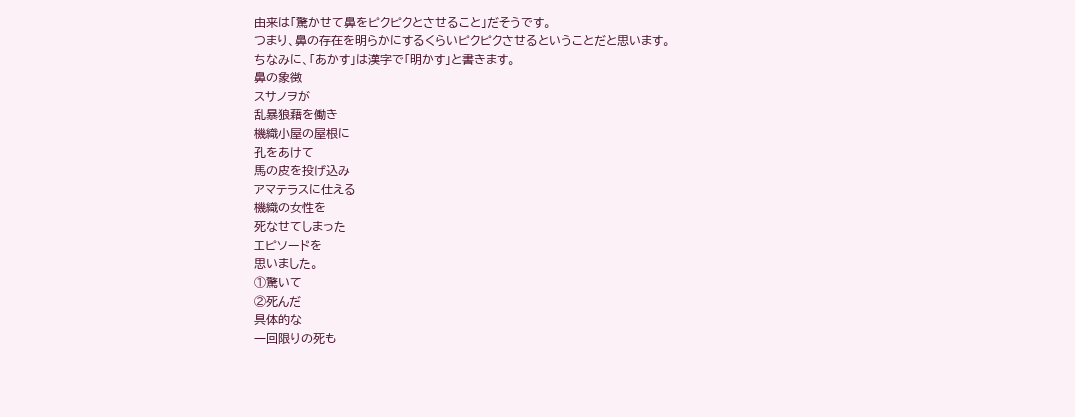由来は「驚かせて鼻をピクピクとさせること」だそうです。
つまり、鼻の存在を明らかにするくらいピクピクさせるということだと思います。
ちなみに、「あかす」は漢字で「明かす」と書きます。
鼻の象徴
スサノヲが
乱暴狼藉を働き
機織小屋の屋根に
孔をあけて
馬の皮を投げ込み
アマテラスに仕える
機織の女性を
死なせてしまった
エピソードを
思いました。
①驚いて
②死んだ
具体的な
一回限りの死も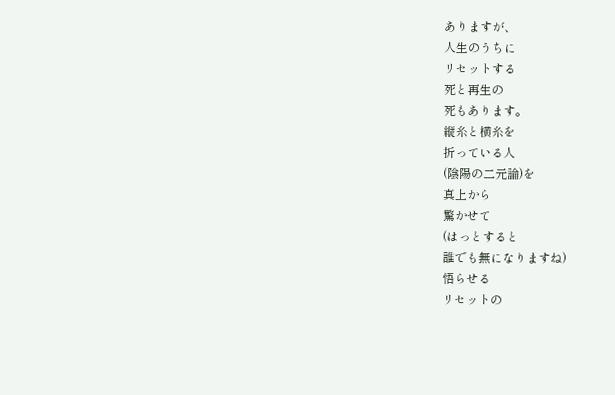ありますが、
人生のうちに
リセットする
死と再生の
死もあります。
縦糸と横糸を
折っている人
(陰陽の二元論)を
真上から
驚かせて
(はっとすると
誰でも無になりますね)
悟らせる
リセットの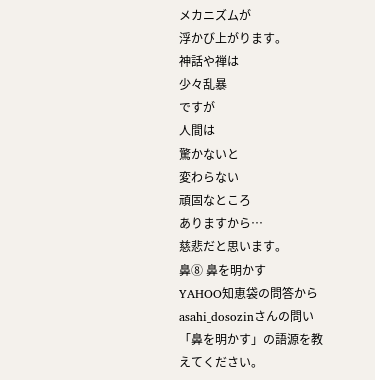メカニズムが
浮かび上がります。
神話や禅は
少々乱暴
ですが
人間は
驚かないと
変わらない
頑固なところ
ありますから…
慈悲だと思います。
鼻⑧ 鼻を明かす
YAHOO知恵袋の問答から
asahi_dosozinさんの問い
「鼻を明かす」の語源を教えてください。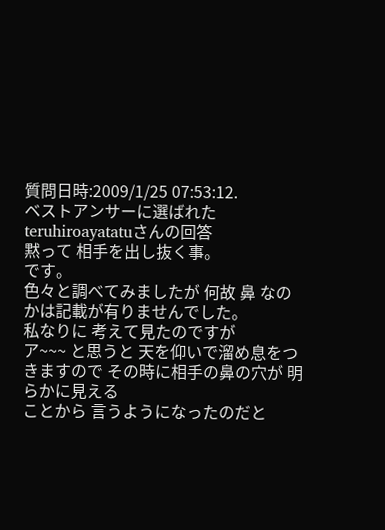質問日時:2009/1/25 07:53:12.
ベストアンサーに選ばれた
teruhiroayatatuさんの回答
黙って 相手を出し抜く事。
です。
色々と調べてみましたが 何故 鼻 なのかは記載が有りませんでした。
私なりに 考えて見たのですが
ア~~~ と思うと 天を仰いで溜め息をつきますので その時に相手の鼻の穴が 明らかに見える
ことから 言うようになったのだと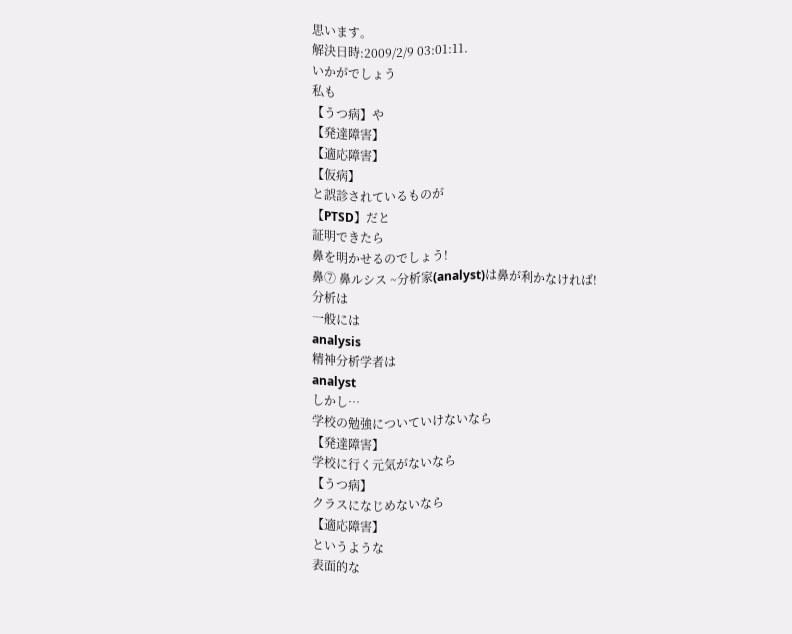思います。
解決日時:2009/2/9 03:01:11.
いかがでしょう
私も
【うつ病】や
【発達障害】
【適応障害】
【仮病】
と誤診されているものが
【PTSD】だと
証明できたら
鼻を明かせるのでしょう!
鼻⑦ 鼻ルシス ~分析家(analyst)は鼻が利かなければ!
分析は
一般には
analysis
精神分析学者は
analyst
しかし…
学校の勉強についていけないなら
【発達障害】
学校に行く元気がないなら
【うつ病】
クラスになじめないなら
【適応障害】
というような
表面的な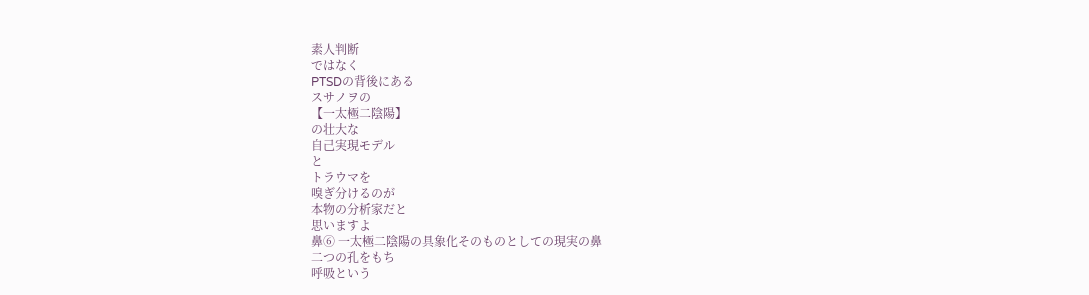素人判断
ではなく
PTSDの背後にある
スサノヲの
【一太極二陰陽】
の壮大な
自己実現モデル
と
トラウマを
嗅ぎ分けるのが
本物の分析家だと
思いますよ
鼻⑥ 一太極二陰陽の具象化そのものとしての現実の鼻
二つの孔をもち
呼吸という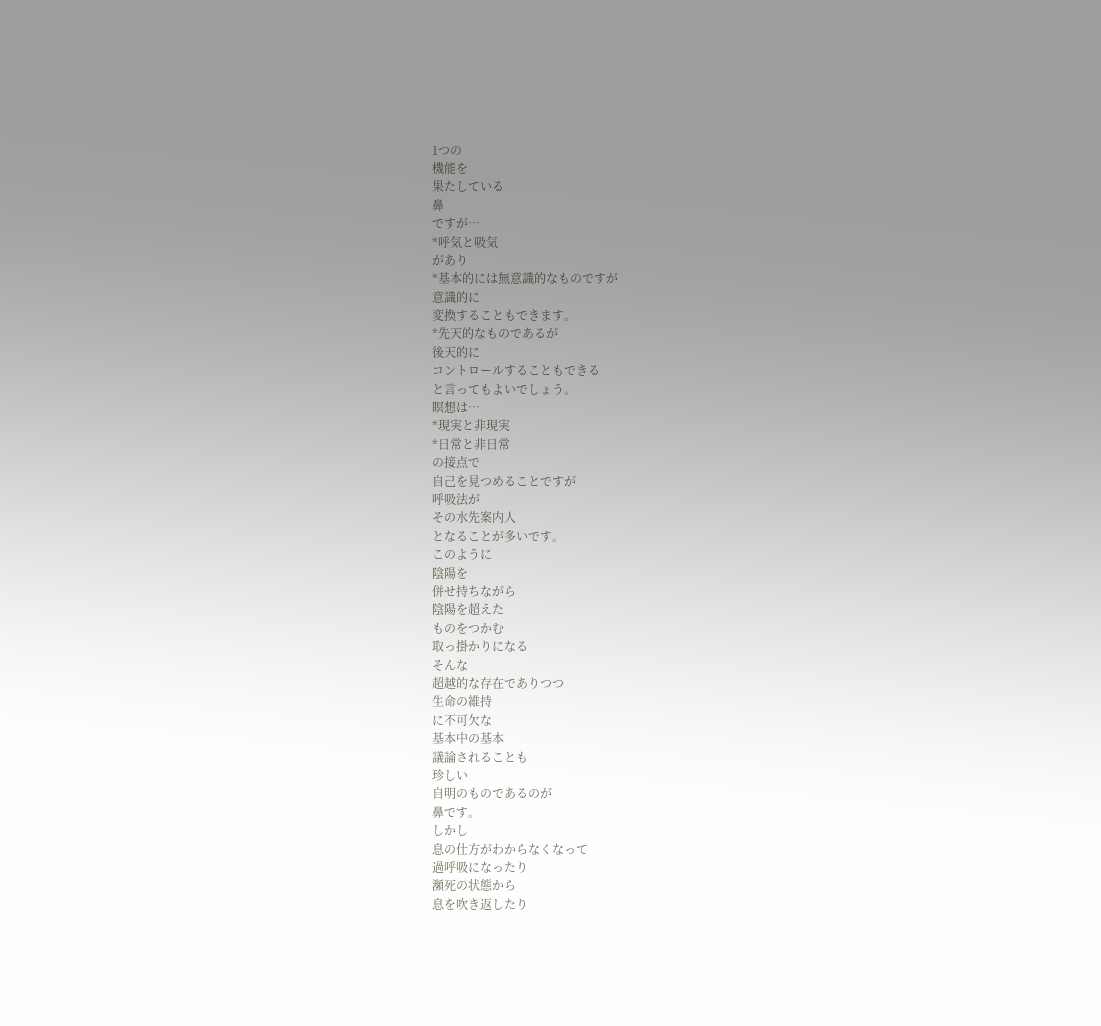1つの
機能を
果たしている
鼻
ですが…
*呼気と吸気
があり
*基本的には無意識的なものですが
意識的に
変換することもできます。
*先天的なものであるが
後天的に
コントロールすることもできる
と言ってもよいでしょう。
瞑想は…
*現実と非現実
*日常と非日常
の接点で
自己を見つめることですが
呼吸法が
その水先案内人
となることが多いです。
このように
陰陽を
併せ持ちながら
陰陽を超えた
ものをつかむ
取っ掛かりになる
そんな
超越的な存在でありつつ
生命の維持
に不可欠な
基本中の基本
議論されることも
珍しい
自明のものであるのが
鼻です。
しかし
息の仕方がわからなくなって
過呼吸になったり
瀕死の状態から
息を吹き返したり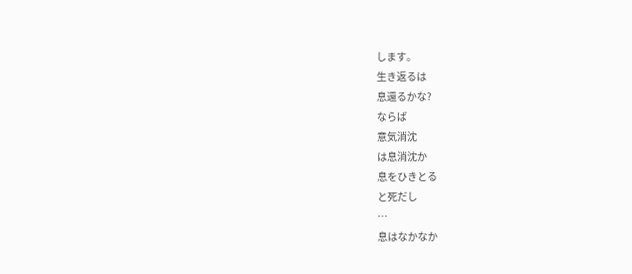します。
生き返るは
息還るかな?
ならば
意気消沈
は息消沈か
息をひきとる
と死だし
…
息はなかなか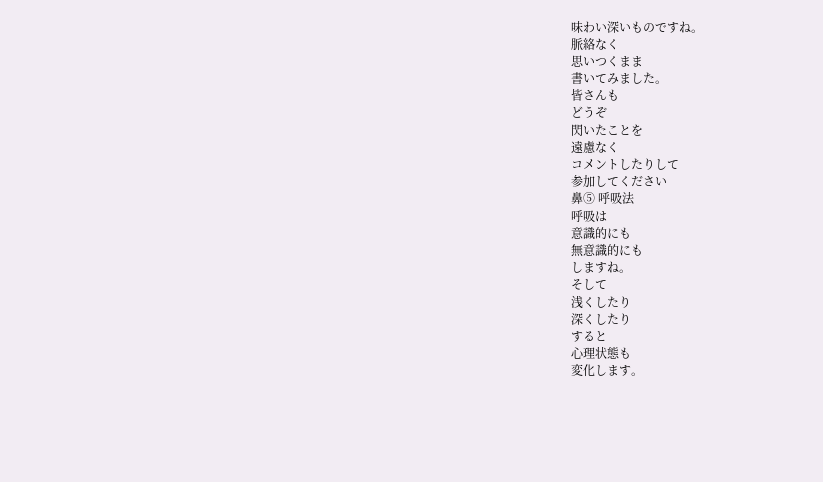味わい深いものですね。
脈絡なく
思いつくまま
書いてみました。
皆さんも
どうぞ
閃いたことを
遠慮なく
コメントしたりして
参加してください
鼻⑤ 呼吸法
呼吸は
意識的にも
無意識的にも
しますね。
そして
浅くしたり
深くしたり
すると
心理状態も
変化します。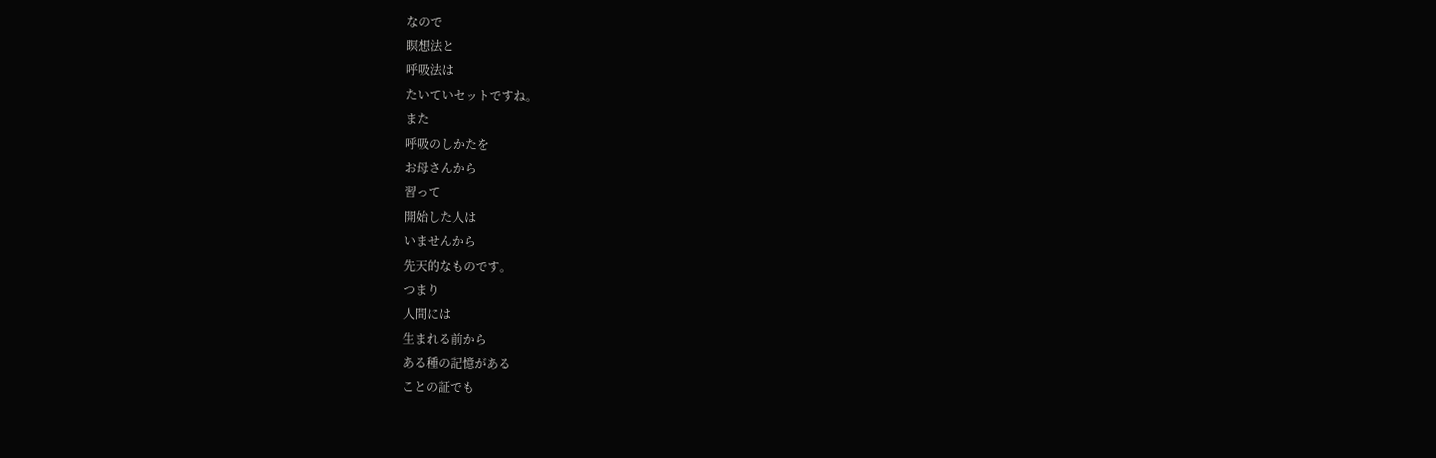なので
瞑想法と
呼吸法は
たいていセットですね。
また
呼吸のしかたを
お母さんから
習って
開始した人は
いませんから
先天的なものです。
つまり
人間には
生まれる前から
ある種の記憶がある
ことの証でも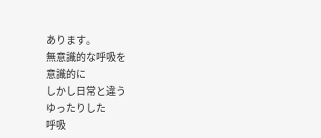あります。
無意識的な呼吸を
意識的に
しかし日常と違う
ゆったりした
呼吸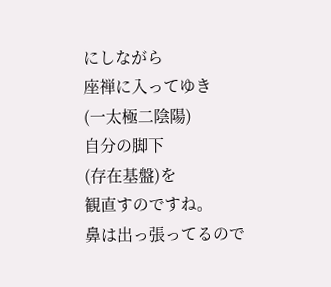にしながら
座禅に入ってゆき
(一太極二陰陽)
自分の脚下
(存在基盤)を
観直すのですね。
鼻は出っ張ってるので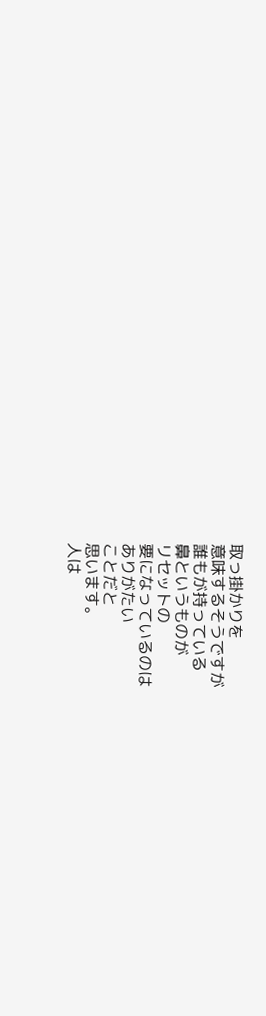取っ掛かりを
意味するそうですが
誰もが持っている
鼻というものが
リセットの
要になっているのは
ありがたい
ことだと
思います。
人は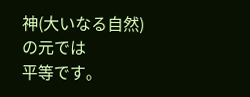神(大いなる自然)
の元では
平等です。